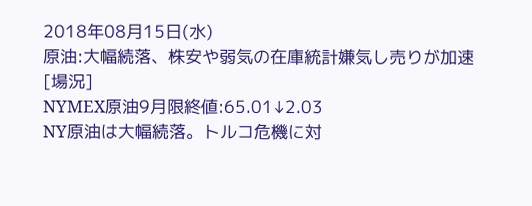2018年08月15日(水)
原油:大幅続落、株安や弱気の在庫統計嫌気し売りが加速
[場況]
NYMEX原油9月限終値:65.01↓2.03
NY原油は大幅続落。トルコ危機に対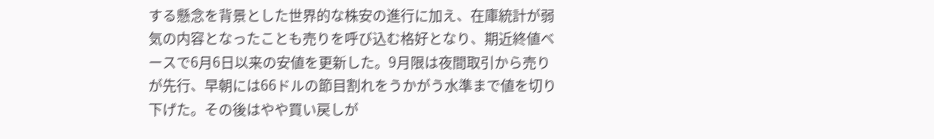する懸念を背景とした世界的な株安の進行に加え、在庫統計が弱気の内容となったことも売りを呼び込む格好となり、期近終値ベースで6月6日以来の安値を更新した。9月限は夜間取引から売りが先行、早朝には66ドルの節目割れをうかがう水準まで値を切り下げた。その後はやや買い戻しが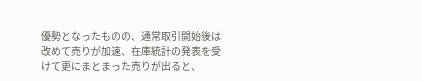優勢となったものの、通常取引開始後は改めて売りが加速、在庫統計の発表を受けて更にまとまった売りが出ると、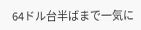64ドル台半ばまで一気に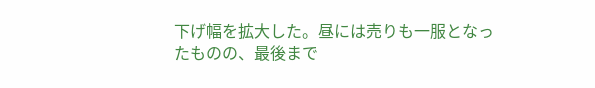下げ幅を拡大した。昼には売りも一服となったものの、最後まで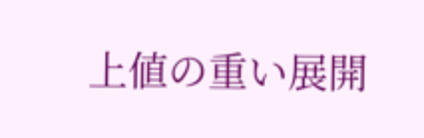上値の重い展開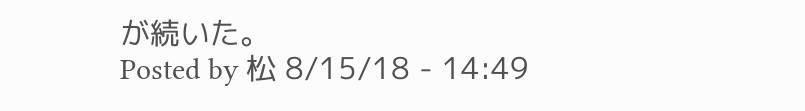が続いた。
Posted by 松 8/15/18 - 14:49